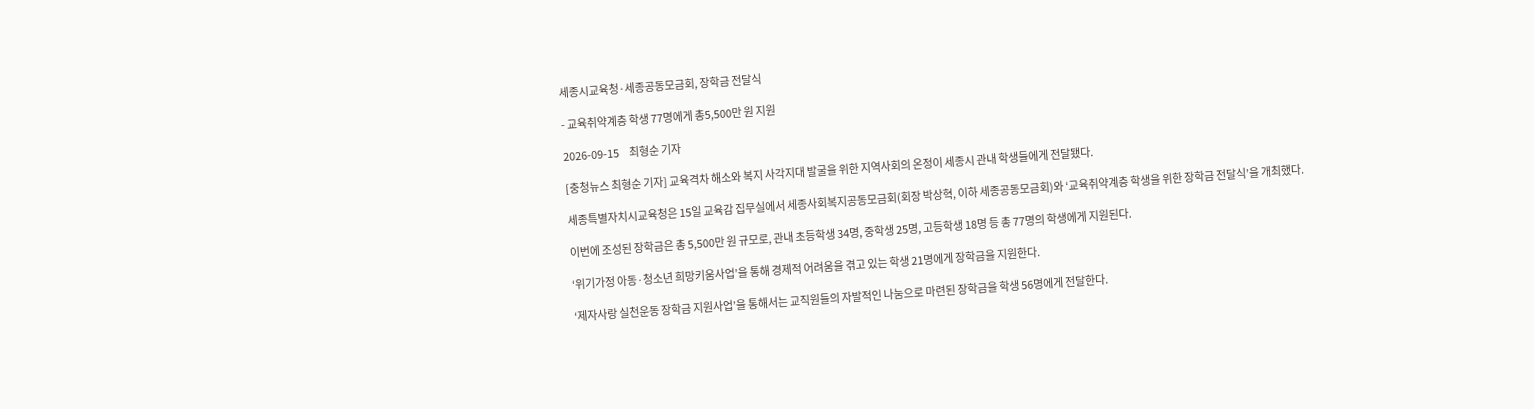세종시교육청·세종공동모금회, 장학금 전달식

- 교육취약계층 학생 77명에게 총5,500만 원 지원

2026-09-15     최형순 기자

[충청뉴스 최형순 기자] 교육격차 해소와 복지 사각지대 발굴을 위한 지역사회의 온정이 세종시 관내 학생들에게 전달됐다.

세종특별자치시교육청은 15일 교육감 집무실에서 세종사회복지공동모금회(회장 박상혁, 이하 세종공동모금회)와 ‘교육취약계층 학생을 위한 장학금 전달식’을 개최했다.

이번에 조성된 장학금은 총 5,500만 원 규모로, 관내 초등학생 34명, 중학생 25명, 고등학생 18명 등 총 77명의 학생에게 지원된다.

‘위기가정 아동·청소년 희망키움사업’을 통해 경제적 어려움을 겪고 있는 학생 21명에게 장학금을 지원한다.

‘제자사랑 실천운동 장학금 지원사업’을 통해서는 교직원들의 자발적인 나눔으로 마련된 장학금을 학생 56명에게 전달한다.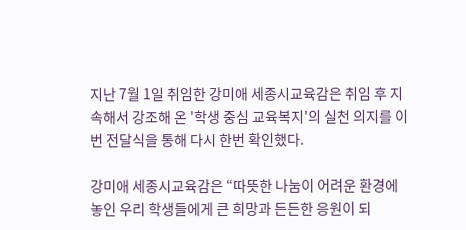지난 7월 1일 취임한 강미애 세종시교육감은 취임 후 지속해서 강조해 온 '학생 중심 교육복지'의 실천 의지를 이번 전달식을 통해 다시 한번 확인했다.

강미애 세종시교육감은 “따뜻한 나눔이 어려운 환경에 놓인 우리 학생들에게 큰 희망과 든든한 응원이 되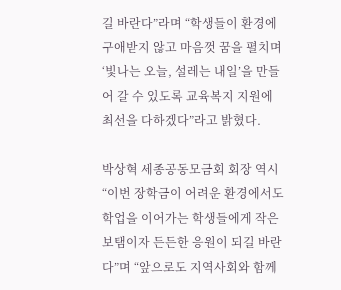길 바란다”라며 “학생들이 환경에 구애받지 않고 마음껏 꿈을 펼치며 ‘빛나는 오늘, 설레는 내일’을 만들어 갈 수 있도록 교육복지 지원에 최선을 다하겠다”라고 밝혔다.

박상혁 세종공동모금회 회장 역시 “이번 장학금이 어려운 환경에서도 학업을 이어가는 학생들에게 작은 보탬이자 든든한 응원이 되길 바란다”며 “앞으로도 지역사회와 함께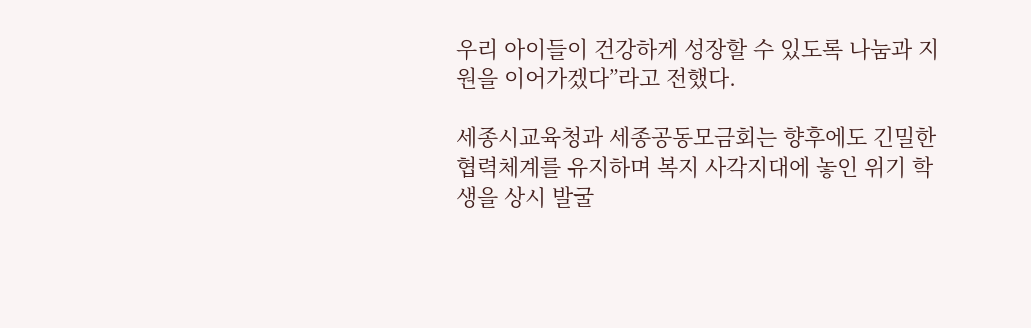우리 아이들이 건강하게 성장할 수 있도록 나눔과 지원을 이어가겠다”라고 전했다.

세종시교육청과 세종공동모금회는 향후에도 긴밀한 협력체계를 유지하며 복지 사각지대에 놓인 위기 학생을 상시 발굴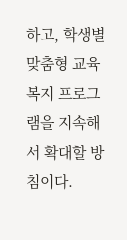하고, 학생별 맞춤형 교육복지 프로그램을 지속해서 확대할 방침이다.